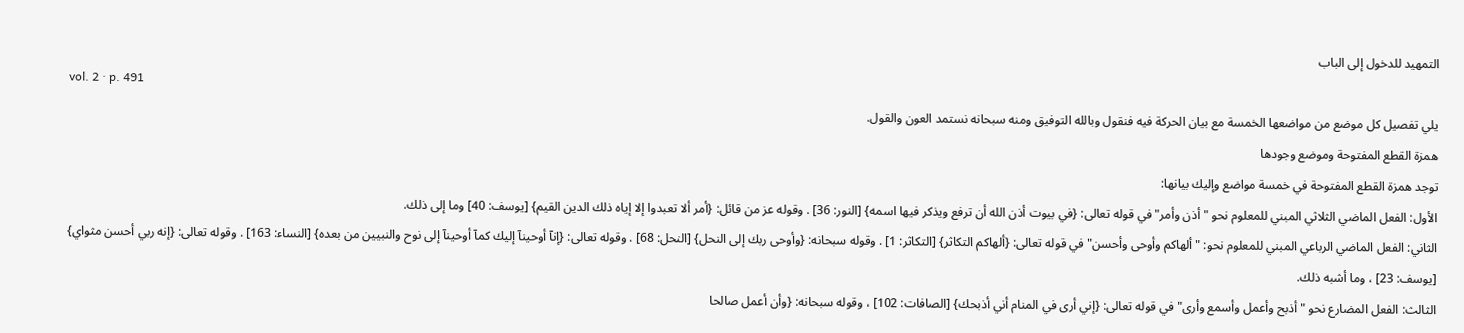التمهيد للدخول إلى الباب
vol. 2 · p. 491
يلي تفصيل كل موضع من مواضعها الخمسة مع بيان الحركة فيه فنقول وبالله التوفيق ومنه سبحانه نستمد العون والقول.
همزة القطع المفتوحة وموضع وجودها
توجد همزة القطع المفتوحة في خمسة مواضع وإليك بيانها:
الأول: الفعل الماضي الثلاثي المبني للمعلوم نحو "أذن وأمر" في قوله تعالى: {في بيوت أذن الله أن ترفع ويذكر فيها اسمه} [النور: 36] . وقوله عز من قائل: {أمر ألا تعبدوا إلا إياه ذلك الدين القيم} [يوسف: 40] وما إلى ذلك.
الثاني: الفعل الماضي الرباعي المبني للمعلوم نحو: "ألهاكم وأوحى وأحسن" في قوله تعالى: {ألهاكم التكاثر} [التكاثر: 1] . وقوله سبحانه: {وأوحى ربك إلى النحل} [النحل: 68] . وقوله تعالى: {إنآ أوحينآ إليك كمآ أوحينآ إلى نوح والنبيين من بعده} [النساء: 163] . وقوله تعالى: {إنه ربي أحسن مثواي} [يوسف: 23] ، وما أشبه ذلك.
الثالث: الفعل المضارع نحو "أذبح وأعمل وأسمع وأرى" في قوله تعالى: {إني أرى في المنام أني أذبحك} [الصافات: 102] ، وقوله سبحانه: {وأن أعمل صالحا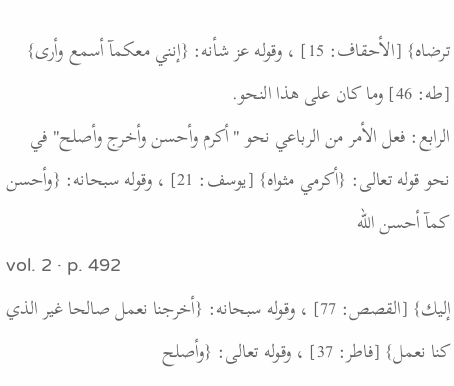ترضاه} [الأحقاف: 15] ، وقوله عز شأنه: {إنني معكمآ أسمع وأرى} [طه: 46] وما كان على هذا النحو.
الرابع: فعل الأمر من الرباعي نحو "أكرم وأحسن وأخرج وأصلح" في نحو قوله تعالى: {أكرمي مثواه} [يوسف: 21] ، وقوله سبحانه: {وأحسن كمآ أحسن الله
vol. 2 · p. 492
إليك} [القصص: 77] ، وقوله سبحانه: {أخرجنا نعمل صالحا غير الذي كنا نعمل} [فاطر: 37] ، وقوله تعالى: {وأصلح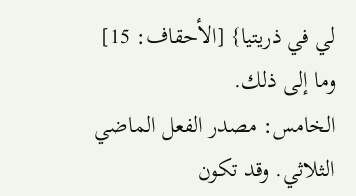لي في ذريتيا} [الأحقاف: 15] وما إلى ذلك.
الخامس: مصدر الفعل الماضي الثلاثي. وقد تكون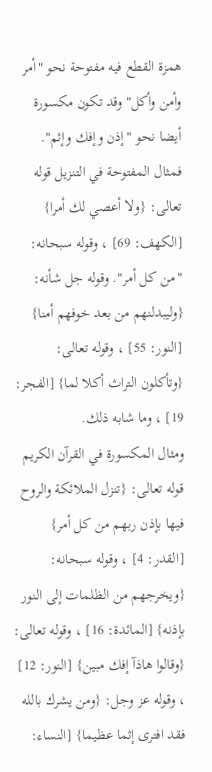همزة القطع فيه مفتوحة نحو "أمر وأمن وأكل" وقد تكون مكسورة أيضا نحو "إذن وإفك وإثم".
فمثال المفتوحة في التنزيل قوله تعالى: {ولا أعصي لك أمرا} [الكهف: 69] ، وقوله سبحانه: "من كل أمر". وقوله جل شأنه: {وليبدلنهم من بعد خوفهم أمنا} [النور: 55] ، وقوله تعالى: {وتأكلون التراث أكلا لما} [الفجر: 19] ، وما شابه ذلك.
ومثال المكسورة في القرآن الكريم قوله تعالى: {تنزل الملائكة والروح فيها بإذن ربهم من كل أمر} [القدر: 4] ، وقوله سبحانه: {ويخرجهم من الظلمات إلى النور بإذنه} [المائدة: 16] ، وقوله تعالى: {وقالوا هاذآ إفك مبين} [النور: 12] ، وقوله عز وجل: {ومن يشرك بالله فقد افترى إثما عظيما} [النساء: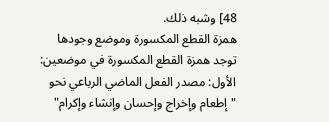48] وشبه ذلك.
همزة القطع المكسورة وموضع وجودها
توجد همزة القطع المكسورة في موضعين:
الأول: مصدر الفعل الماضي الرباعي نحو "إطعام وإخراج وإحسان وإنشاء وإكرام"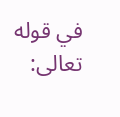في قوله تعالى: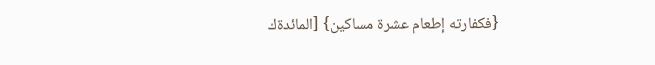{فكفارته إطعام عشرة مساكين} [المائدةك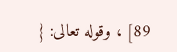89] ، وقوله تعالى: {